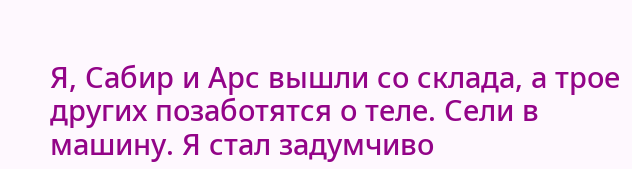Я, Сабир и Арс вышли со склада, а трое других позаботятся о теле. Сели в машину. Я стал задумчиво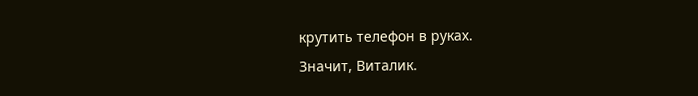крутить телефон в руках.
Значит, Виталик.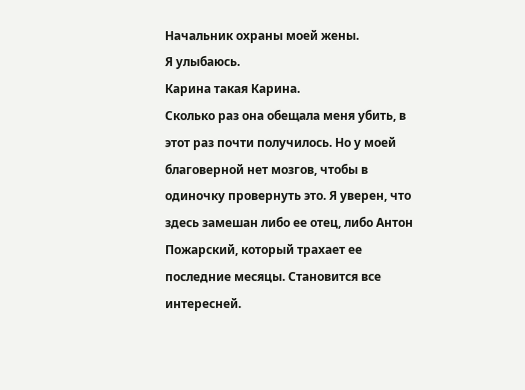Начальник охраны моей жены.
Я улыбаюсь.
Карина такая Карина.
Сколько раз она обещала меня убить, в этот раз почти получилось. Но у моей благоверной нет мозгов, чтобы в одиночку провернуть это. Я уверен, что здесь замешан либо ее отец, либо Антон Пожарский, который трахает ее последние месяцы. Становится все интересней.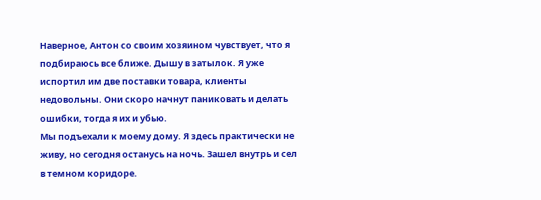Наверное, Антон со своим хозяином чувствует, что я подбираюсь все ближе. Дышу в затылок. Я уже испортил им две поставки товара, клиенты недовольны. Они скоро начнут паниковать и делать ошибки, тогда я их и убью.
Мы подъехали к моему дому. Я здесь практически не живу, но сегодня останусь на ночь. Зашел внутрь и сел в темном коридоре.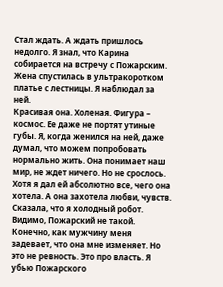Стал ждать. А ждать пришлось недолго. Я знал, что Карина собирается на встречу с Пожарским. Жена спустилась в ультракоротком платье с лестницы. Я наблюдал за ней.
Красивая она. Холеная. Фигура – космос. Ее даже не портят утиные губы. Я, когда женился на ней, даже думал, что можем попробовать нормально жить. Она понимает наш мир, не ждет ничего. Но не срослось. Хотя я дал ей абсолютно все, чего она хотела. А она захотела любви, чувств. Сказала, что я холодный робот. Видимо, Пожарский не такой.
Конечно, как мужчину меня задевает, что она мне изменяет. Но это не ревность. Это про власть. Я убью Пожарского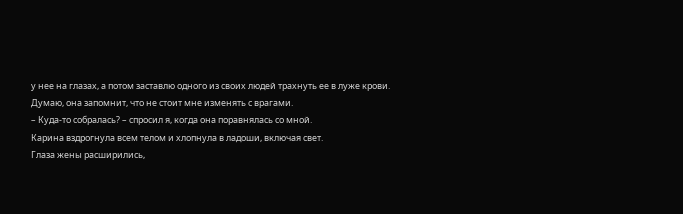у нее на глазах, а потом заставлю одного из своих людей трахнуть ее в луже крови. Думаю, она запомнит, что не стоит мне изменять с врагами.
– Куда-то собралась? – спросил я, когда она поравнялась со мной.
Карина вздрогнула всем телом и хлопнула в ладоши, включая свет.
Глаза жены расширились,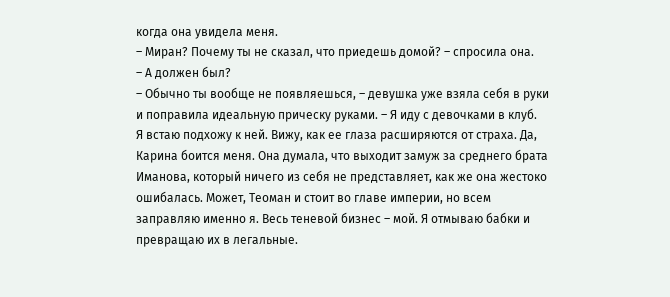когда она увидела меня.
– Миран? Почему ты не сказал, что приедешь домой? – спросила она.
– А должен был?
– Обычно ты вообще не появляешься, – девушка уже взяла себя в руки и поправила идеальную прическу руками. – Я иду с девочками в клуб.
Я встаю подхожу к ней. Вижу, как ее глаза расширяются от страха. Да, Карина боится меня. Она думала, что выходит замуж за среднего брата Иманова, который ничего из себя не представляет, как же она жестоко ошибалась. Может, Теоман и стоит во главе империи, но всем заправляю именно я. Весь теневой бизнес – мой. Я отмываю бабки и превращаю их в легальные.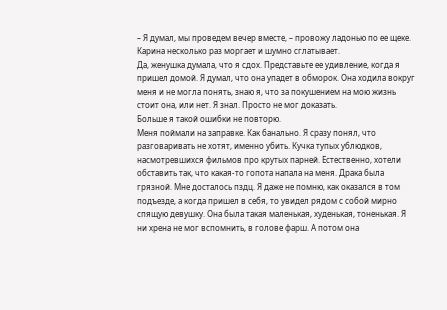– Я думал, мы проведем вечер вместе, – провожу ладонью по ее щеке.
Карина несколько раз моргает и шумно сглатывает.
Да, женушка думала, что я сдох. Представьте ее удивление, когда я пришел домой. Я думал, что она упадет в обморок. Она ходила вокруг меня и не могла понять, знаю я, что за покушением на мою жизнь стоит она, или нет. Я знал. Просто не мог доказать.
Больше я такой ошибки не повторю.
Меня поймали на заправке. Как банально. Я сразу понял, что разговаривать не хотят, именно убить. Кучка тупых ублюдков, насмотревшихся фильмов про крутых парней. Естественно, хотели обставить так, что какая-то гопота напала на меня. Драка была грязной. Мне досталось пздц. Я даже не помню, как оказался в том подъезде, а когда пришел в себя, то увидел рядом с собой мирно спящую девушку. Она была такая маленькая, худенькая, тоненькая. Я ни хрена не мог вспомнить, в голове фарш. А потом она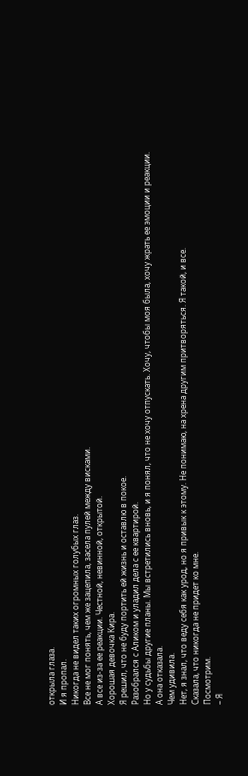открыла глаза.
И я пропал.
Никогда не видел таких огромных голубых глаз.
Все не мог понять, чем же зацепила, засела пулей между висками.
А все из-за ее реакции. Честной, невинной, открытой.
Хорошая девочка Кира.
Я решил, что не буду портить ей жизнь и оставлю в покое.
Разобрался с Аликом и уладил дела с ее квартирой.
Но у судьбы другие планы. Мы встретились вновь, и я понял, что не хочу отпускать. Хочу, чтобы моя была, хочу жрать ее эмоции и реакции.
А она отказала.
Чем удивила.
Нет, я знал, что веду себя как урод, но я привык к этому. Не понимаю, на хрена другим притворяться. Я такой, и все.
Сказала, что никогда не придет ко мне.
Посмотрим.
– Я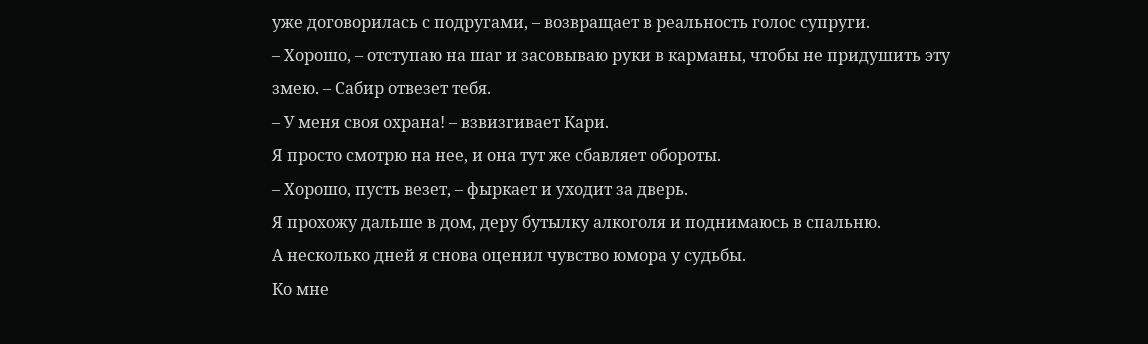уже договорилась с подругами, – возвращает в реальность голос супруги.
– Хорошо, – отступаю на шаг и засовываю руки в карманы, чтобы не придушить эту змею. – Сабир отвезет тебя.
– У меня своя охрана! – взвизгивает Кари.
Я просто смотрю на нее, и она тут же сбавляет обороты.
– Хорошо, пусть везет, – фыркает и уходит за дверь.
Я прохожу дальше в дом, деру бутылку алкоголя и поднимаюсь в спальню.
А несколько дней я снова оценил чувство юмора у судьбы.
Ко мне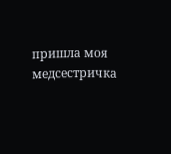пришла моя медсестричка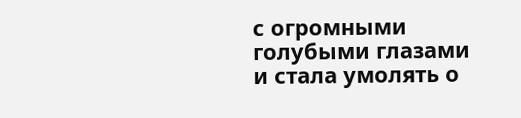с огромными голубыми глазами и стала умолять о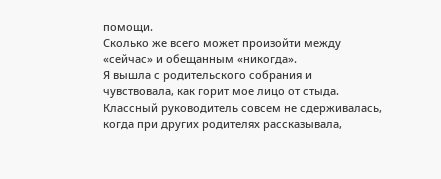помощи.
Сколько же всего может произойти между «сейчас» и обещанным «никогда».
Я вышла с родительского собрания и чувствовала, как горит мое лицо от стыда. Классный руководитель совсем не сдерживалась, когда при других родителях рассказывала,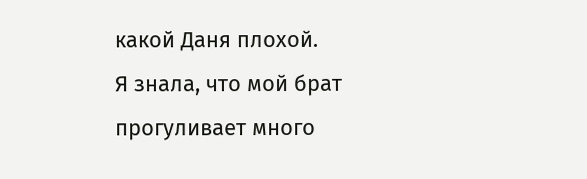какой Даня плохой.
Я знала, что мой брат прогуливает много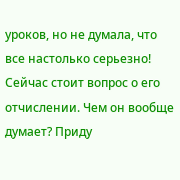уроков, но не думала, что все настолько серьезно! Сейчас стоит вопрос о его отчислении. Чем он вообще думает? Приду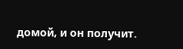домой, и он получит.